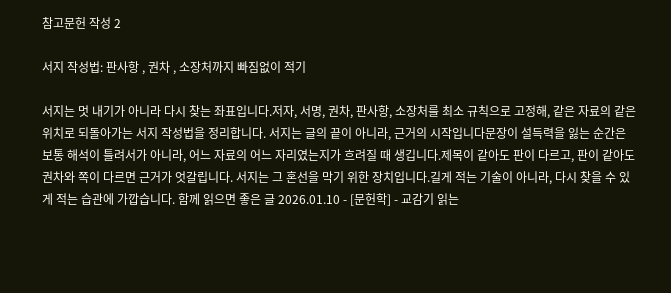참고문헌 작성 2

서지 작성법: 판사항 , 권차 , 소장처까지 빠짐없이 적기

서지는 멋 내기가 아니라 다시 찾는 좌표입니다.저자, 서명, 권차, 판사항, 소장처를 최소 규칙으로 고정해, 같은 자료의 같은 위치로 되돌아가는 서지 작성법을 정리합니다. 서지는 글의 끝이 아니라, 근거의 시작입니다문장이 설득력을 잃는 순간은 보통 해석이 틀려서가 아니라, 어느 자료의 어느 자리였는지가 흐려질 때 생깁니다.제목이 같아도 판이 다르고, 판이 같아도 권차와 쪽이 다르면 근거가 엇갈립니다. 서지는 그 혼선을 막기 위한 장치입니다.길게 적는 기술이 아니라, 다시 찾을 수 있게 적는 습관에 가깝습니다. 함께 읽으면 좋은 글 2026.01.10 - [문헌학] - 교감기 읽는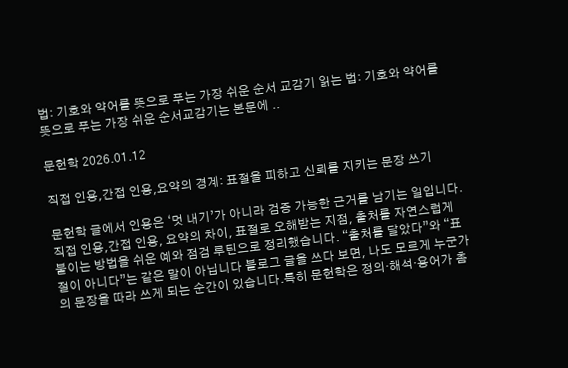법: 기호와 약어를 뜻으로 푸는 가장 쉬운 순서 교감기 읽는 법: 기호와 약어를 뜻으로 푸는 가장 쉬운 순서교감기는 본문에 ..

문헌학 2026.01.12

직접 인용,간접 인용,요약의 경계: 표절을 피하고 신뢰를 지키는 문장 쓰기

문헌학 글에서 인용은 ‘멋 내기’가 아니라 검증 가능한 근거를 남기는 일입니다.직접 인용,간접 인용, 요약의 차이, 표절로 오해받는 지점, 출처를 자연스럽게 붙이는 방법을 쉬운 예와 점검 루틴으로 정리했습니다. “출처를 달았다”와 “표절이 아니다”는 같은 말이 아닙니다 블로그 글을 쓰다 보면, 나도 모르게 누군가의 문장을 따라 쓰게 되는 순간이 있습니다.특히 문헌학은 정의·해석·용어가 촘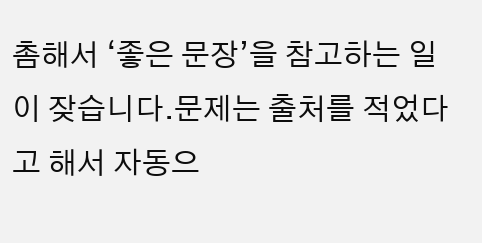촘해서 ‘좋은 문장’을 참고하는 일이 잦습니다.문제는 출처를 적었다고 해서 자동으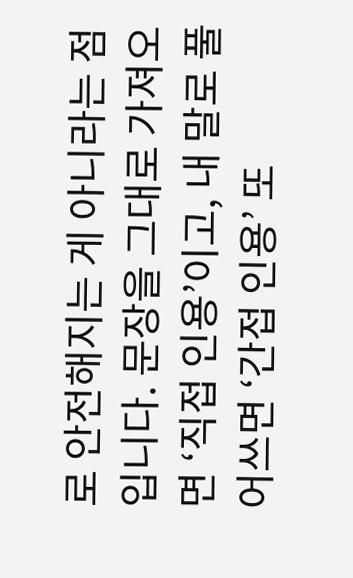로 안전해지는 게 아니라는 점입니다. 문장을 그대로 가져오면 ‘직접 인용’이고, 내 말로 풀어쓰면 ‘간접 인용’ 또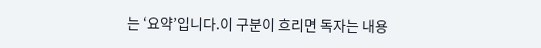는 ‘요약’입니다.이 구분이 흐리면 독자는 내용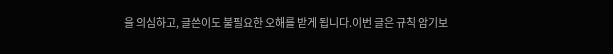을 의심하고, 글쓴이도 불필요한 오해를 받게 됩니다.이번 글은 규칙 암기보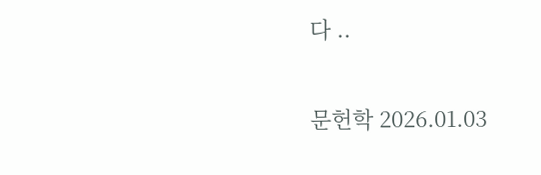다 ..

문헌학 2026.01.03